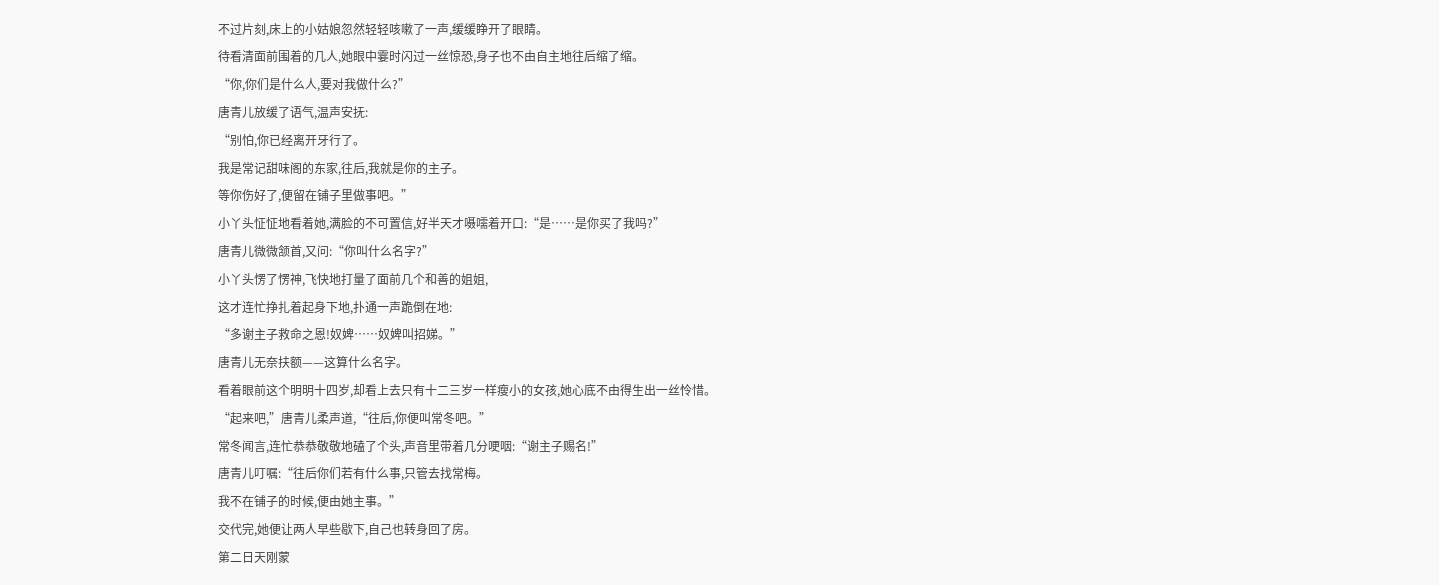不过片刻,床上的小姑娘忽然轻轻咳嗽了一声,缓缓睁开了眼睛。
待看清面前围着的几人,她眼中霎时闪过一丝惊恐,身子也不由自主地往后缩了缩。
“你,你们是什么人,要对我做什么?”
唐青儿放缓了语气,温声安抚:
“别怕,你已经离开牙行了。
我是常记甜味阁的东家,往后,我就是你的主子。
等你伤好了,便留在铺子里做事吧。”
小丫头怔怔地看着她,满脸的不可置信,好半天才嗫嚅着开口:“是……是你买了我吗?”
唐青儿微微颔首,又问:“你叫什么名字?”
小丫头愣了愣神,飞快地打量了面前几个和善的姐姐,
这才连忙挣扎着起身下地,扑通一声跪倒在地:
“多谢主子救命之恩!奴婢……奴婢叫招娣。”
唐青儿无奈扶额——这算什么名字。
看着眼前这个明明十四岁,却看上去只有十二三岁一样瘦小的女孩,她心底不由得生出一丝怜惜。
“起来吧,”唐青儿柔声道,“往后,你便叫常冬吧。”
常冬闻言,连忙恭恭敬敬地磕了个头,声音里带着几分哽咽:“谢主子赐名!”
唐青儿叮嘱:“往后你们若有什么事,只管去找常梅。
我不在铺子的时候,便由她主事。”
交代完,她便让两人早些歇下,自己也转身回了房。
第二日天刚蒙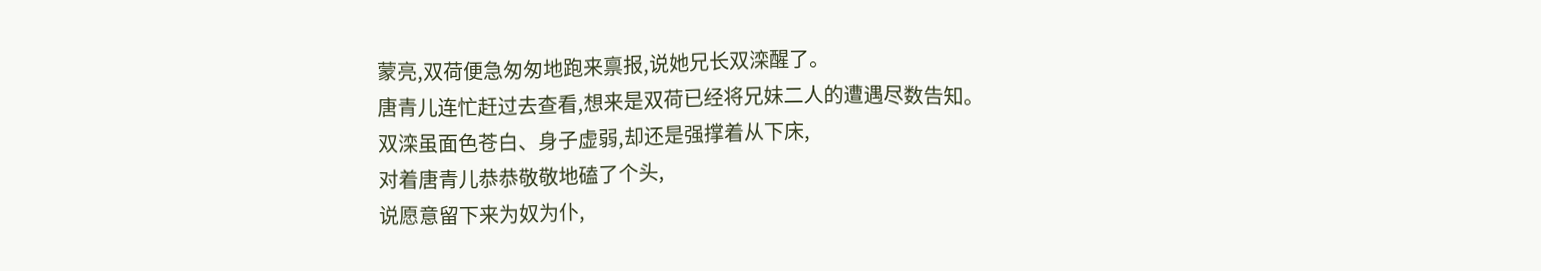蒙亮,双荷便急匆匆地跑来禀报,说她兄长双滦醒了。
唐青儿连忙赶过去查看,想来是双荷已经将兄妹二人的遭遇尽数告知。
双滦虽面色苍白、身子虚弱,却还是强撑着从下床,
对着唐青儿恭恭敬敬地磕了个头,
说愿意留下来为奴为仆,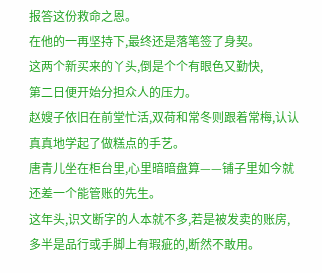报答这份救命之恩。
在他的一再坚持下,最终还是落笔签了身契。
这两个新买来的丫头,倒是个个有眼色又勤快,
第二日便开始分担众人的压力。
赵嫂子依旧在前堂忙活,双荷和常冬则跟着常梅,认认真真地学起了做糕点的手艺。
唐青儿坐在柜台里,心里暗暗盘算——铺子里如今就还差一个能管账的先生。
这年头,识文断字的人本就不多,若是被发卖的账房,
多半是品行或手脚上有瑕疵的,断然不敢用。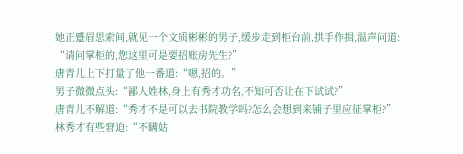她正蹙眉思索间,就见一个文质彬彬的男子,缓步走到柜台前,拱手作揖,温声问道:
“请问掌柜的,您这里可是要招账房先生?”
唐青儿上下打量了他一番道:“嗯,招的。”
男子微微点头:“鄙人姓林,身上有秀才功名,不知可否让在下试试?”
唐青儿不解道:“秀才不是可以去书院教学吗?怎么会想到来铺子里应征掌柜?”
林秀才有些窘迫:“不瞒姑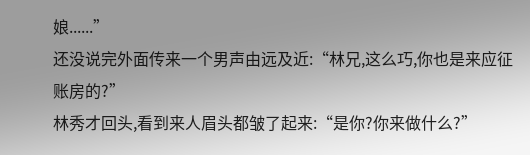娘......”
还没说完外面传来一个男声由远及近:“林兄,这么巧,你也是来应征账房的?”
林秀才回头,看到来人眉头都皱了起来:“是你?你来做什么?”